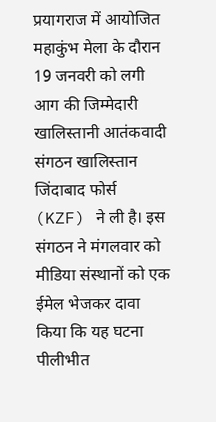प्रयागराज में आयोजित महाकुंभ मेला के दौरान 19 जनवरी को लगी आग की जिम्मेदारी खालिस्तानी आतंकवादी संगठन खालिस्तान जिंदाबाद फोर्स (KZF) ने ली है। इस संगठन ने मंगलवार को मीडिया संस्थानों को एक ईमेल भेजकर दावा किया कि यह घटना पीलीभीत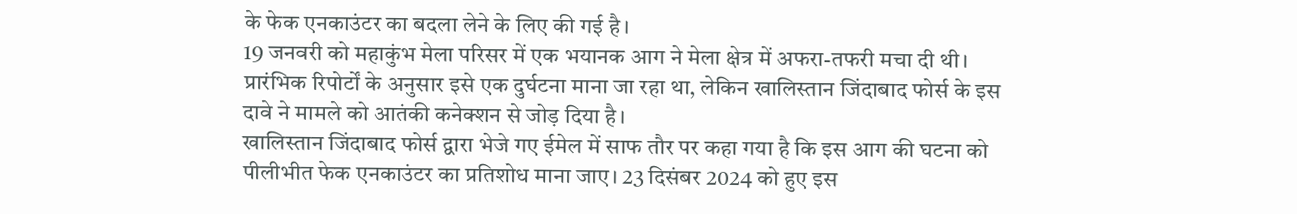के फेक एनकाउंटर का बदला लेने के लिए की गई है।
19 जनवरी को महाकुंभ मेला परिसर में एक भयानक आग ने मेला क्षेत्र में अफरा-तफरी मचा दी थी। प्रारंभिक रिपोर्टों के अनुसार इसे एक दुर्घटना माना जा रहा था, लेकिन खालिस्तान जिंदाबाद फोर्स के इस दावे ने मामले को आतंकी कनेक्शन से जोड़ दिया है।
खालिस्तान जिंदाबाद फोर्स द्वारा भेजे गए ईमेल में साफ तौर पर कहा गया है कि इस आग की घटना को पीलीभीत फेक एनकाउंटर का प्रतिशोध माना जाए। 23 दिसंबर 2024 को हुए इस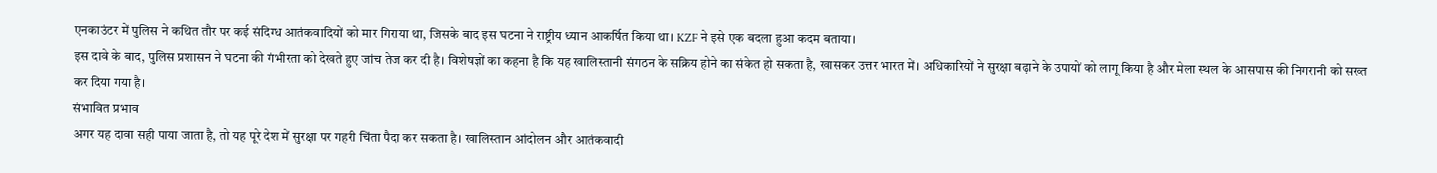एनकाउंटर में पुलिस ने कथित तौर पर कई संदिग्ध आतंकवादियों को मार गिराया था, जिसके बाद इस घटना ने राष्ट्रीय ध्यान आकर्षित किया था। KZF ने इसे एक बदला हुआ कदम बताया।
इस दावे के बाद, पुलिस प्रशासन ने घटना की गंभीरता को देखते हुए जांच तेज कर दी है। विशेषज्ञों का कहना है कि यह खालिस्तानी संगठन के सक्रिय होने का संकेत हो सकता है, खासकर उत्तर भारत में। अधिकारियों ने सुरक्षा बढ़ाने के उपायों को लागू किया है और मेला स्थल के आसपास की निगरानी को सख्त कर दिया गया है।
संभावित प्रभाव
अगर यह दावा सही पाया जाता है, तो यह पूरे देश में सुरक्षा पर गहरी चिंता पैदा कर सकता है। खालिस्तान आंदोलन और आतंकवादी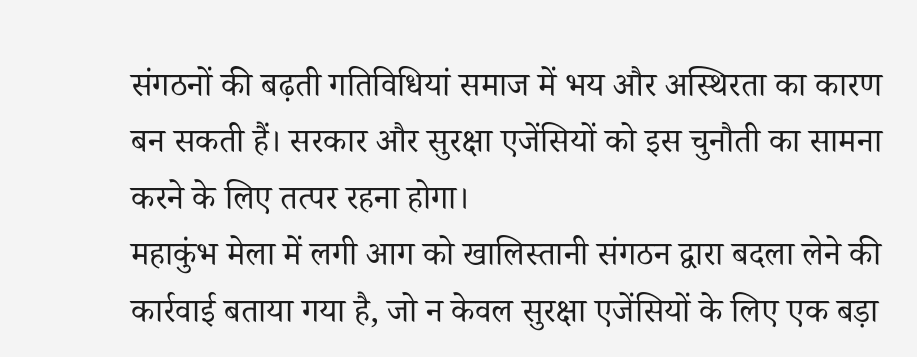संगठनों की बढ़ती गतिविधियां समाज में भय और अस्थिरता का कारण बन सकती हैं। सरकार और सुरक्षा एजेंसियों को इस चुनौती का सामना करने के लिए तत्पर रहना होगा।
महाकुंभ मेला में लगी आग को खालिस्तानी संगठन द्वारा बदला लेने की कार्रवाई बताया गया है, जो न केवल सुरक्षा एजेंसियों के लिए एक बड़ा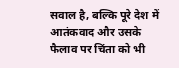सवाल है, बल्कि पूरे देश में आतंकवाद और उसके फैलाव पर चिंता को भी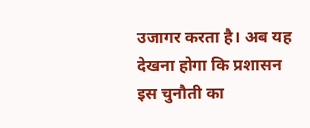उजागर करता है। अब यह देखना होगा कि प्रशासन इस चुनौती का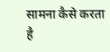सामना कैसे करता है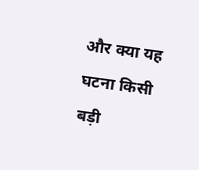और क्या यह घटना किसी बड़ी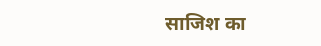साजिश का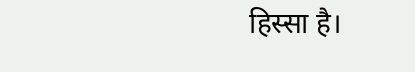हिस्सा है।